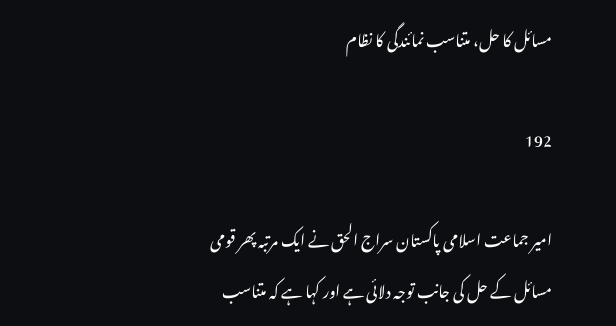مسائل کا حل، متناسب نمائندگی کا نظام

192

امیر جماعت اسلامی پاکستان سراج الحق نے ایک مرتبہ پھر قومی مسائل کے حل کی جانب توجہ دلائی ہے اور کہا ہے کہ متناسب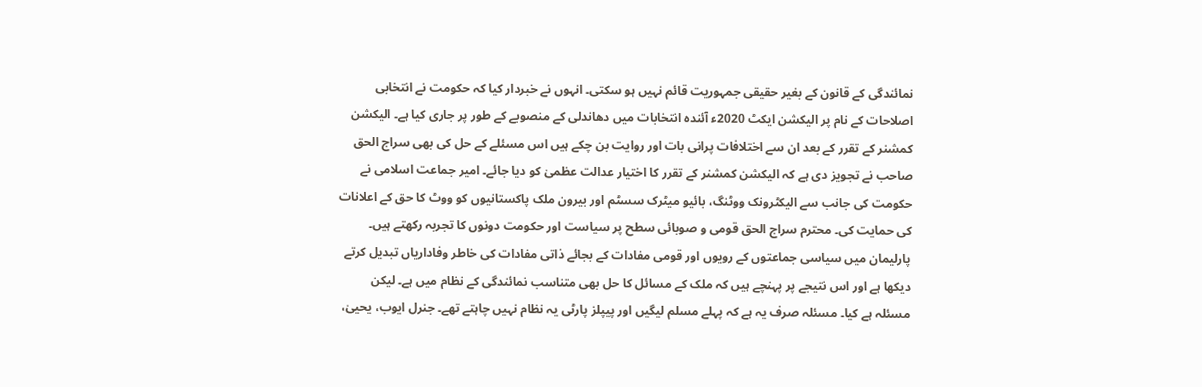نمائندگی کے قانون کے بغیر حقیقی جمہوریت قائم نہیں ہو سکتی۔ انہوں نے خبردار کیا کہ حکومت نے انتخابی اصلاحات کے نام پر الیکشن ایکٹ 2020ء آئندہ انتخابات میں دھاندلی کے منصوبے کے طور پر جاری کیا ہے۔ الیکشن کمشنر کے تقرر کے بعد ان سے اختلافات پرانی بات اور روایت بن چکے ہیں اس مسئلے کے حل کی بھی سراج الحق صاحب نے تجویز دی ہے کہ الیکشن کمشنر کے تقرر کا اختیار عدالت عظمیٰ کو دیا جائے۔ امیر جماعت اسلامی نے حکومت کی جانب سے الیکٹرونک ووٹنگ، بائیو میٹرک سسٹم اور بیرون ملک پاکستانیوں کو ووٹ کا حق کے اعلانات کی حمایت کی۔ محترم سراج الحق قومی و صوبائی سطح پر سیاست اور حکومت دونوں کا تجربہ رکھتے ہیں۔ پارلیمان میں سیاسی جماعتوں کے رویوں اور قومی مفادات کے بجائے ذاتی مفادات کی خاطر وفاداریاں تبدیل کرتے دیکھا ہے اور اس نتیجے پر پہنچے ہیں کہ ملک کے مسائل کا حل بھی متناسب نمائندگی کے نظام میں ہے۔ لیکن مسئلہ ہے کیا۔ مسئلہ صرف یہ ہے کہ پہلے مسلم لیگیں اور پیپلز پارٹی یہ نظام نہیں چاہتے تھے۔ جنرل ایوب، یحییٰ،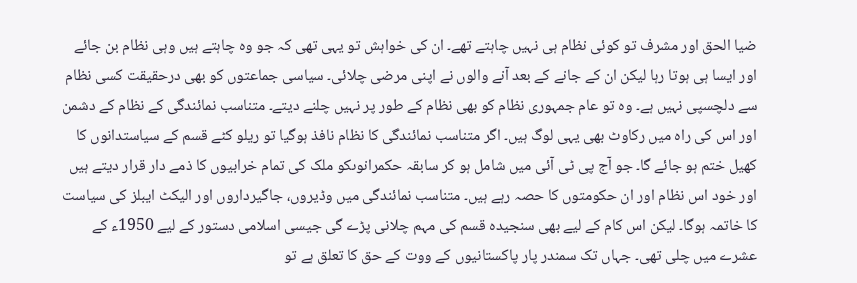ضیا الحق اور مشرف تو کوئی نظام ہی نہیں چاہتے تھے۔ ان کی خواہش تو یہی تھی کہ جو وہ چاہتے ہیں وہی نظام بن جائے اور ایسا ہی ہوتا رہا لیکن ان کے جانے کے بعد آنے والوں نے اپنی مرضی چلائی۔ سیاسی جماعتوں کو بھی درحقیقت کسی نظام سے دلچسپی نہیں ہے۔ وہ تو عام جمہوری نظام کو بھی نظام کے طور پر نہیں چلنے دیتے۔ متناسب نمائندگی کے نظام کے دشمن اور اس کی راہ میں رکاوٹ بھی یہی لوگ ہیں۔ اگر متناسب نمائندگی کا نظام نافذ ہوگیا تو ریلو کٹے قسم کے سیاستدانوں کا کھیل ختم ہو جائے گا۔ جو آج پی ٹی آئی میں شامل ہو کر سابقہ حکمرانوںکو ملک کی تمام خرابیوں کا ذمے دار قرار دیتے ہیں اور خود اس نظام اور ان حکومتوں کا حصہ رہے ہیں۔ متناسب نمائندگی میں وڈیروں، جاگیرداروں اور الیکٹ ایبلز کی سیاست کا خاتمہ ہوگا۔ لیکن اس کام کے لیے بھی سنجیدہ قسم کی مہم چلانی پڑے گی جیسی اسلامی دستور کے لیے 1950ء کے عشرے میں چلی تھی۔ جہاں تک سمندر پار پاکستانیوں کے ووت کے حق کا تعلق ہے تو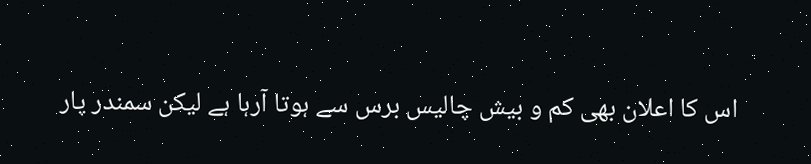اس کا اعلان بھی کم و بیش چالیس برس سے ہوتا آرہا ہے لیکن سمندر پار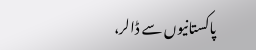پاکستانیوں سے ڈالر،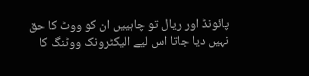پائونڈ اور ریال تو چاہییں ان کو ووٹ کا حق نہیں دیا جاتا اس لیے الیکٹرونک ووٹنگ کا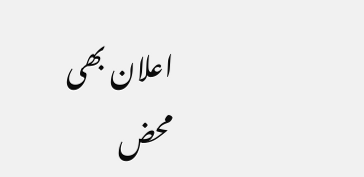اعلان بھی محض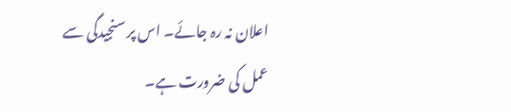اعلان نہ رہ جائے۔ اس پر سنجیدگی سے عمل کی ضرورت ہے۔